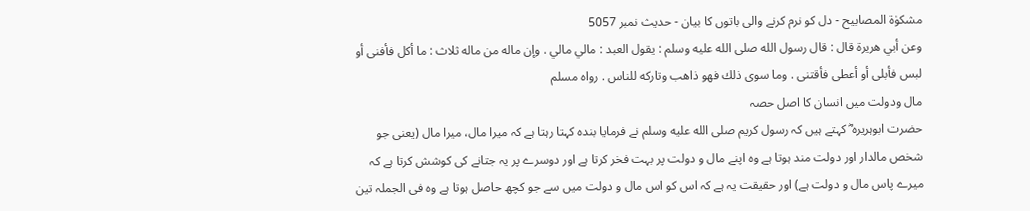مشکوٰۃ المصابیح - دل کو نرم کرنے والی باتوں کا بیان - حدیث نمبر 5057
وعن أبي هريرة قال : قال رسول الله صلى الله عليه وسلم : يقول العبد : مالي مالي . وإن ماله من ماله ثلاث : ما أكل فأفنى أو لبس فأبلى أو أعطى فأقتنى . وما سوى ذلك فهو ذاهب وتاركه للناس . رواه مسلم
مال ودولت میں انسان کا اصل حصہ
حضرت ابوہریرہ ؓ کہتے ہیں کہ رسول کریم صلى الله عليه وسلم نے فرمایا بندہ کہتا رہتا ہے کہ میرا مال، میرا مال (یعنی جو شخص مالدار اور دولت مند ہوتا ہے وہ اپنے مال و دولت پر بہت فخر کرتا ہے اور دوسرے پر یہ جتانے کی کوشش کرتا ہے کہ میرے پاس مال و دولت ہے) اور حقیقت یہ ہے کہ اس کو اس مال و دولت میں سے جو کچھ حاصل ہوتا ہے وہ فی الجملہ تین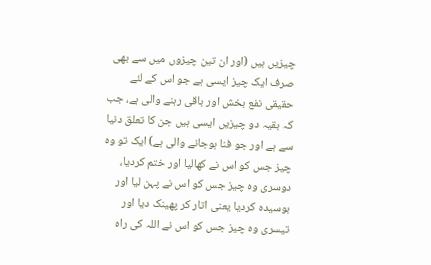چیزیں ہیں (اور ان تین چیزوں میں سے بھی صرف ایک چیز ایسی ہے جو اس کے لئے حقیقی نفع بخش اور باقی رہنے والی ہے، جب کہ بقیہ دو چیزیں ایسی ہیں جن کا تعلق دنیا سے ہے اور جو فنا ہوجانے والی ہے) ایک تو وہ چیز جس کو اس نے کھالیا اور ختم کردیا، دوسری وہ چیز جس کو اس نے پہن لیا اور بوسیدہ کردیا یعنی اتار کر پھینک دیا اور تیسری وہ چیز جس کو اس نے اللہ کی راہ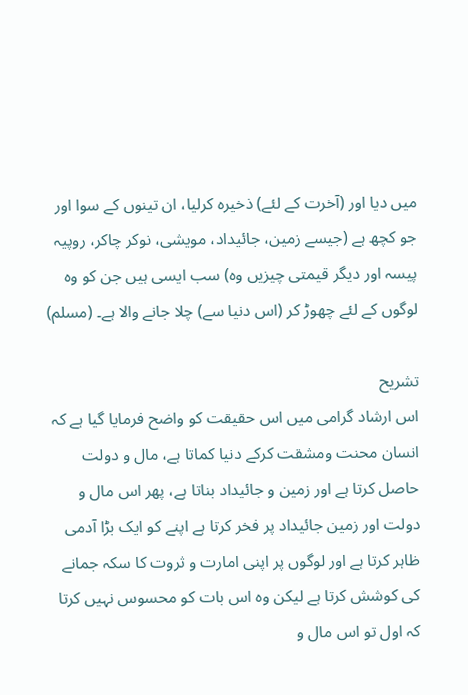میں دیا اور (آخرت کے لئے) ذخیرہ کرلیا، ان تینوں کے سوا اور جو کچھ ہے (جیسے زمین، جائیداد، مویشی، نوکر چاکر، روپیہ پیسہ اور دیگر قیمتی چیزیں وہ) سب ایسی ہیں جن کو وہ لوگوں کے لئے چھوڑ کر (اس دنیا سے) چلا جانے والا ہے۔ (مسلم)

تشریح
اس ارشاد گرامی میں اس حقیقت کو واضح فرمایا گیا ہے کہ انسان محنت ومشقت کرکے دنیا کماتا ہے، مال و دولت حاصل کرتا ہے اور زمین و جائیداد بناتا ہے، پھر اس مال و دولت اور زمین جائیداد پر فخر کرتا ہے اپنے کو ایک بڑا آدمی ظاہر کرتا ہے اور لوگوں پر اپنی امارت و ثروت کا سکہ جمانے کی کوشش کرتا ہے لیکن وہ اس بات کو محسوس نہیں کرتا کہ اول تو اس مال و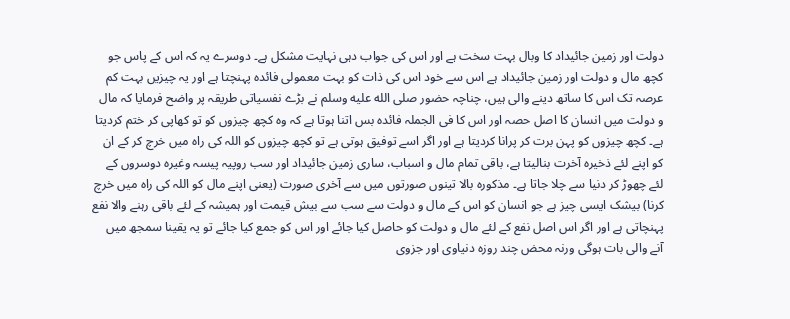دولت اور زمین جائیداد کا وبال بہت سخت ہے اور اس کی جواب دہی نہایت مشکل ہے۔ دوسرے یہ کہ اس کے پاس جو کچھ مال و دولت اور زمین جائیداد ہے اس سے خود اس کی ذات کو بہت معمولی فائدہ پہنچتا ہے اور یہ چیزیں بہت کم عرصہ تک اس کا ساتھ دینے والی ہیں، چناچہ حضور صلى الله عليه وسلم نے بڑے نفسیاتی طریقہ پر واضح فرمایا کہ مال و دولت میں انسان کا اصل حصہ اور اس کا فی الجملہ فائدہ بس اتنا ہوتا ہے کہ وہ کچھ چیزوں کو تو کھاپی کر ختم کردیتا ہے۔ کچھ چیزوں کو پہن برت کر پرانا کردیتا ہے اور اگر اسے توفیق ہوتی ہے تو کچھ چیزوں کو اللہ کی راہ میں خرچ کر کے ان کو اپنے لئے ذخیرہ آخرت بنالیتا ہے، باقی تمام مال و اسباب، ساری زمین جائیداد اور سب روپیہ پیسہ وغیرہ دوسروں کے لئے چھوڑ کر دنیا سے چلا جاتا ہے۔ مذکورہ بالا تینوں صورتوں میں سے آخری صورت (یعنی اپنے مال کو اللہ کی راہ میں خرچ کرنا) بیشک ایسی چیز ہے جو انسان کو اس کے مال و دولت سے سب سے بیش قیمت اور ہمیشہ کے لئے باقی رہنے والا نفع پہنچاتی ہے اور اگر اس اصل نفع کے لئے مال و دولت کو حاصل کیا جائے اور اس کو جمع کیا جائے تو یہ یقینا سمجھ میں آنے والی بات ہوگی ورنہ محض چند روزہ دنیاوی اور جزوی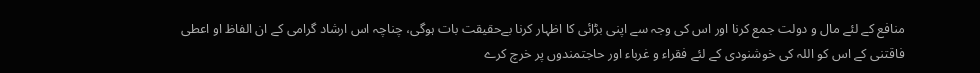منافع کے لئے مال و دولت جمع کرنا اور اس کی وجہ سے اپنی بڑائی کا اظہار کرنا بےحقیقت بات ہوگی، چناچہ اس ارشاد گرامی کے ان الفاظ او اعطی فاقتنی کے اس کو اللہ کی خوشنودی کے لئے فقراء و غرباء اور حاجتمندوں پر خرچ کرے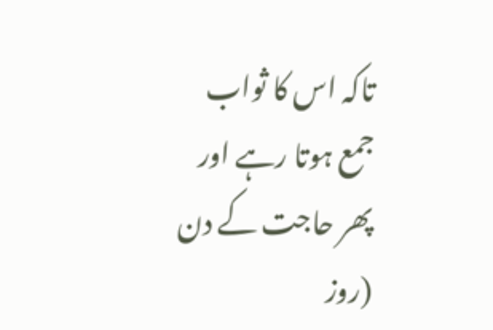تاکہ اس کا ثواب جمع ہوتا رہے اور پھر حاجت کے دن (روز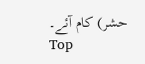حشر) کام آئے۔
Top